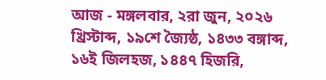আজ - মঙ্গলবার, ২রা জুন, ২০২৬ খ্রিস্টাব্দ, ১৯শে জ্যৈষ্ঠ, ১৪৩৩ বঙ্গাব্দ, ১৬ই জিলহজ, ১৪৪৭ হিজরি,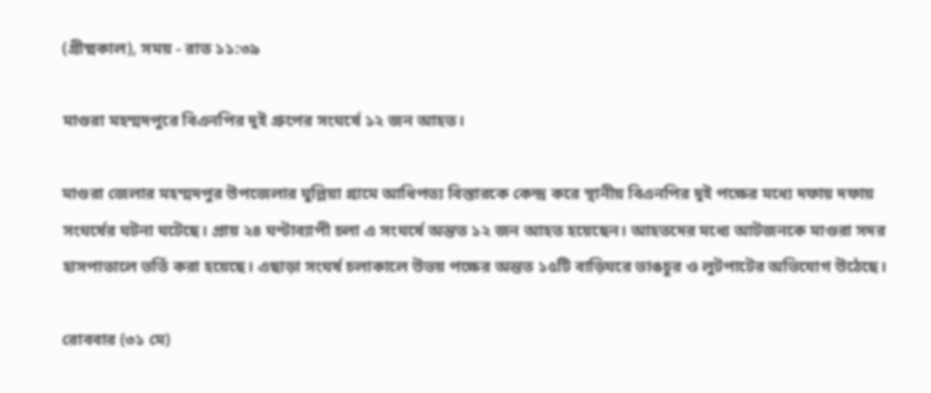(গ্রীষ্মকাল), সময় - রাত ১১:৩৯

মাগুরা মহম্মদপুরে বিএনপির দুই গ্রুপের সংঘর্ষে ১২ জন আহত।

মাগুরা জেলার মহম্মদপুর উপজেলার ঘুল্লিয়া গ্রামে আধিপত্য বিস্তারকে কেন্দ্র করে স্থানীয় বিএনপির দুই পক্ষের মধ্যে দফায় দফায় সংঘর্ষের ঘটনা ঘটেছে। প্রায় ২৪ ঘণ্টাব্যাপী চলা এ সংঘর্ষে অন্তত ১২ জন আহত হয়েছেন। আহতদের মধ্যে আটজনকে মাগুরা সদর হাসপাতালে ভর্তি করা হয়েছে। এছাড়া সংঘর্ষ চলাকালে উভয় পক্ষের অন্তত ১৫টি বাড়িঘরে ভাঙচুর ও লুটপাটের অভিযোগ উঠেছে।

রোববার (৩১ মে)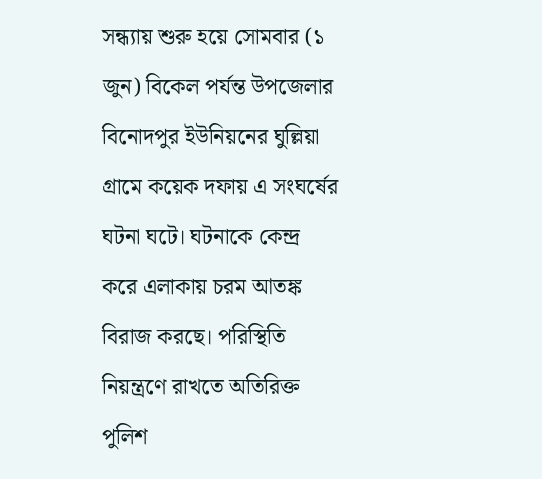সন্ধ্যায় শুরু হয়ে সোমবার (১ জুন) বিকেল পর্যন্ত উপজেলার বিনোদপুর ইউনিয়নের ঘুল্লিয়া গ্রামে কয়েক দফায় এ সংঘর্ষের ঘটনা ঘটে। ঘটনাকে কেন্দ্র করে এলাকায় চরম আতঙ্ক বিরাজ করছে। পরিস্থিতি নিয়ন্ত্রণে রাখতে অতিরিক্ত পুলিশ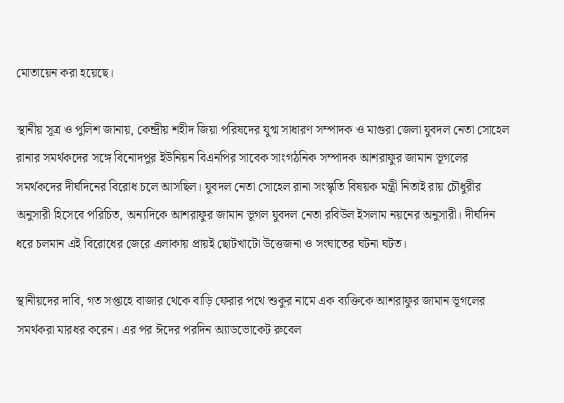মোতায়েন করা হয়েছে।

স্থানীয় সূত্র ও পুলিশ জানায়, কেন্দ্রীয় শহীদ জিয়া পরিষদের যুগ্ম সাধারণ সম্পাদক ও মাগুরা জেলা যুবদল নেতা সোহেল রানার সমর্থকদের সঙ্গে বিনোদপুর ইউনিয়ন বিএনপির সাবেক সাংগঠনিক সম্পাদক আশরাফুর জামান ভূগলের সমর্থকদের দীর্ঘদিনের বিরোধ চলে আসছিল। যুবদল নেতা সোহেল রানা সংস্কৃতি বিষয়ক মন্ত্রী নিতাই রায় চৌধুরীর অনুসারী হিসেবে পরিচিত, অন্যদিকে আশরাফুর জামান ভূগল যুবদল নেতা রবিউল ইসলাম নয়নের অনুসারী। দীর্ঘদিন ধরে চলমান এই বিরোধের জেরে এলাকায় প্রায়ই ছোটখাটো উত্তেজনা ও সংঘাতের ঘটনা ঘটত।

স্থানীয়দের দাবি, গত সপ্তাহে বাজার থেকে বাড়ি ফেরার পথে শুকুর নামে এক ব্যক্তিকে আশরাফুর জামান ভূগলের সমর্থকরা মারধর করেন। এর পর ঈদের পরদিন অ্যাডভোকেট রুবেল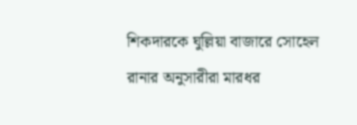শিকদারকে ঘুল্লিয়া বাজারে সোহেল রানার অনুসারীরা মারধর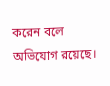করেন বলে অভিযোগ রয়েছে।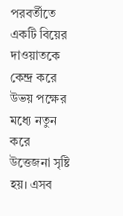পরবর্তীতে একটি বিয়ের দাওয়াতকে কেন্দ্র করে উভয় পক্ষের মধ্যে নতুন করে উত্তেজনা সৃষ্টি হয়। এসব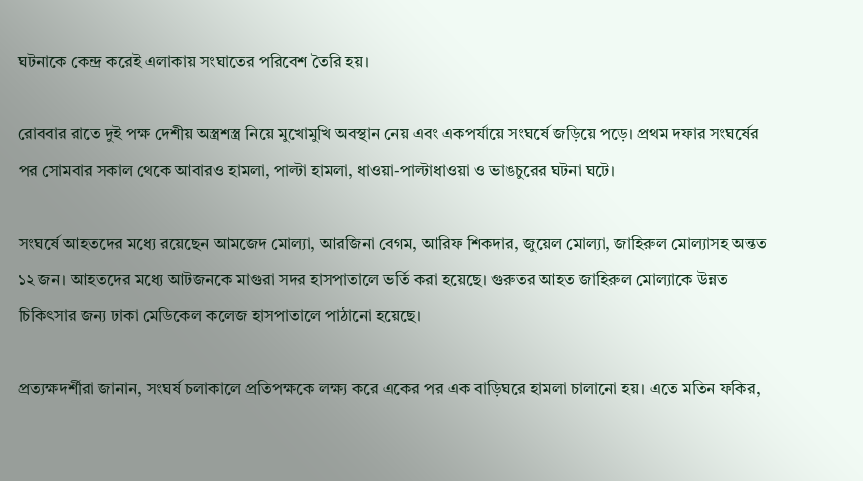ঘটনাকে কেন্দ্র করেই এলাকায় সংঘাতের পরিবেশ তৈরি হয়।

রোববার রাতে দুই পক্ষ দেশীয় অস্ত্রশস্ত্র নিয়ে মুখোমুখি অবস্থান নেয় এবং একপর্যায়ে সংঘর্ষে জড়িয়ে পড়ে। প্রথম দফার সংঘর্ষের পর সোমবার সকাল থেকে আবারও হামলা, পাল্টা হামলা, ধাওয়া-পাল্টাধাওয়া ও ভাঙচুরের ঘটনা ঘটে।

সংঘর্ষে আহতদের মধ্যে রয়েছেন আমজেদ মোল্যা, আরজিনা বেগম, আরিফ শিকদার, জুয়েল মোল্যা, জাহিরুল মোল্যাসহ অন্তত ১২ জন। আহতদের মধ্যে আটজনকে মাগুরা সদর হাসপাতালে ভর্তি করা হয়েছে। গুরুতর আহত জাহিরুল মোল্যাকে উন্নত চিকিৎসার জন্য ঢাকা মেডিকেল কলেজ হাসপাতালে পাঠানো হয়েছে।

প্রত্যক্ষদর্শীরা জানান, সংঘর্ষ চলাকালে প্রতিপক্ষকে লক্ষ্য করে একের পর এক বাড়িঘরে হামলা চালানো হয়। এতে মতিন ফকির,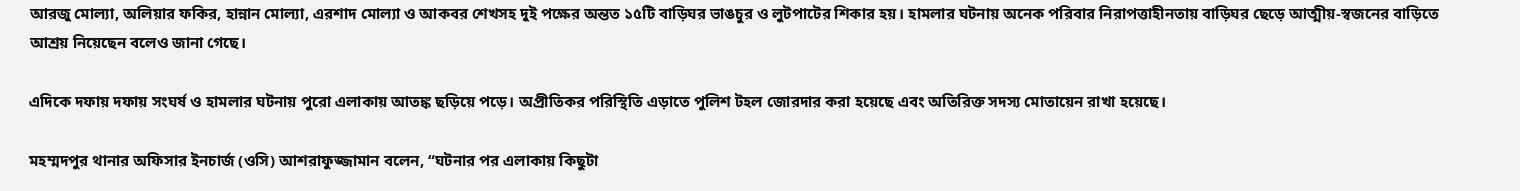আরজু মোল্যা, অলিয়ার ফকির, হান্নান মোল্যা, এরশাদ মোল্যা ও আকবর শেখসহ দুই পক্ষের অন্তত ১৫টি বাড়িঘর ভাঙচুর ও লুটপাটের শিকার হয়। হামলার ঘটনায় অনেক পরিবার নিরাপত্তাহীনতায় বাড়িঘর ছেড়ে আত্মীয়-স্বজনের বাড়িতে আশ্রয় নিয়েছেন বলেও জানা গেছে।

এদিকে দফায় দফায় সংঘর্ষ ও হামলার ঘটনায় পুরো এলাকায় আতঙ্ক ছড়িয়ে পড়ে। অপ্রীতিকর পরিস্থিতি এড়াতে পুলিশ টহল জোরদার করা হয়েছে এবং অতিরিক্ত সদস্য মোতায়েন রাখা হয়েছে।

মহম্মদপুর থানার অফিসার ইনচার্জ (ওসি) আশরাফুজ্জামান বলেন, “ঘটনার পর এলাকায় কিছুটা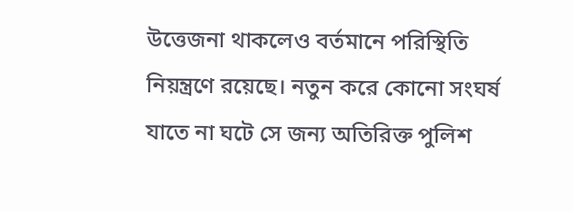উত্তেজনা থাকলেও বর্তমানে পরিস্থিতি নিয়ন্ত্রণে রয়েছে। নতুন করে কোনো সংঘর্ষ যাতে না ঘটে সে জন্য অতিরিক্ত পুলিশ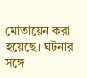মোতায়েন করা হয়েছে। ঘটনার সঙ্গে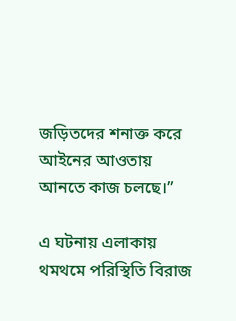জড়িতদের শনাক্ত করে আইনের আওতায় আনতে কাজ চলছে।”

এ ঘটনায় এলাকায় থমথমে পরিস্থিতি বিরাজ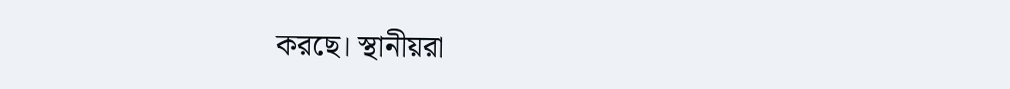করছে। স্থানীয়রা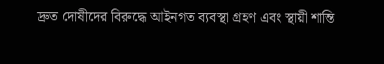দ্রুত দোষীদের বিরুদ্ধে আইনগত ব্যবস্থা গ্রহণ এবং স্থায়ী শান্তি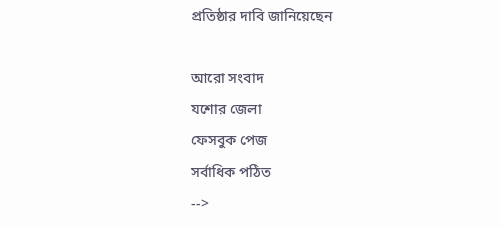প্রতিষ্ঠার দাবি জানিয়েছেন

আরো সংবাদ
যশোর জেলা
ফেসবুক পেজ
সর্বাধিক পঠিত
-->